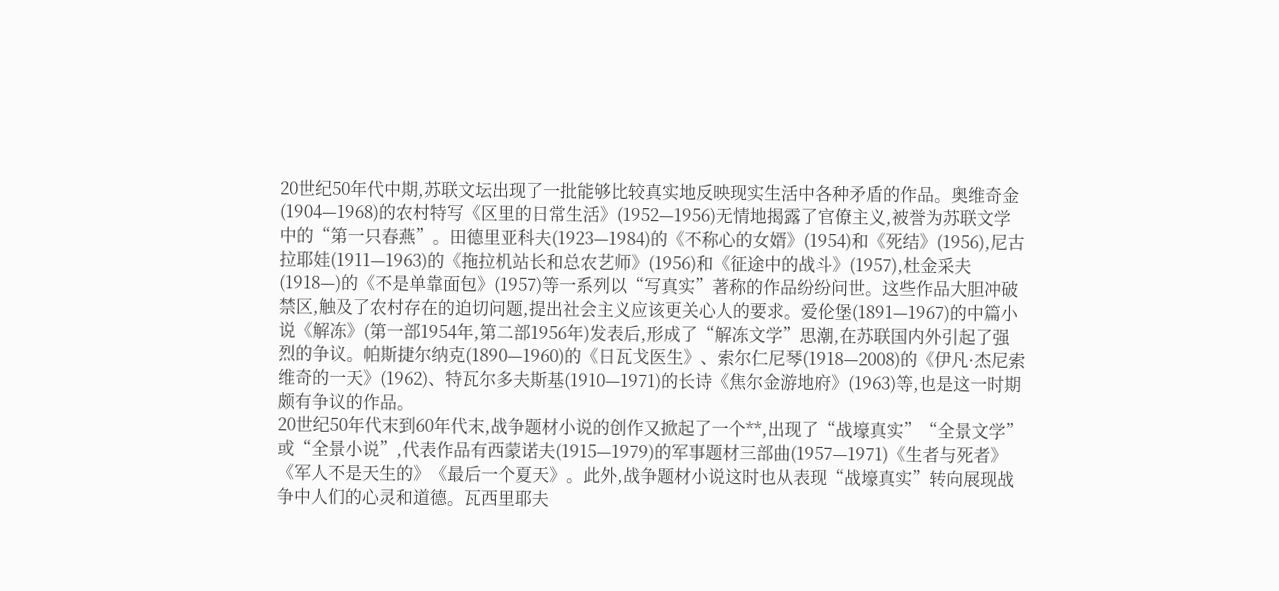20世纪50年代中期,苏联文坛出现了一批能够比较真实地反映现实生活中各种矛盾的作品。奥维奇金(1904—1968)的农村特写《区里的日常生活》(1952—1956)无情地揭露了官僚主义,被誉为苏联文学中的“第一只春燕”。田德里亚科夫(1923—1984)的《不称心的女婿》(1954)和《死结》(1956),尼古拉耶娃(1911—1963)的《拖拉机站长和总农艺师》(1956)和《征途中的战斗》(1957),杜金采夫(1918—)的《不是单靠面包》(1957)等一系列以“写真实”著称的作品纷纷问世。这些作品大胆冲破禁区,触及了农村存在的迫切问题,提出社会主义应该更关心人的要求。爱伦堡(1891—1967)的中篇小说《解冻》(第一部1954年,第二部1956年)发表后,形成了“解冻文学”思潮,在苏联国内外引起了强烈的争议。帕斯捷尔纳克(1890—1960)的《日瓦戈医生》、索尔仁尼琴(1918—2008)的《伊凡·杰尼索维奇的一天》(1962)、特瓦尔多夫斯基(1910—1971)的长诗《焦尔金游地府》(1963)等,也是这一时期颇有争议的作品。
20世纪50年代末到60年代末,战争题材小说的创作又掀起了一个**,出现了“战壕真实”“全景文学”或“全景小说”,代表作品有西蒙诺夫(1915—1979)的军事题材三部曲(1957—1971)《生者与死者》《军人不是天生的》《最后一个夏天》。此外,战争题材小说这时也从表现“战壕真实”转向展现战争中人们的心灵和道德。瓦西里耶夫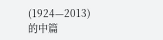(1924—2013)的中篇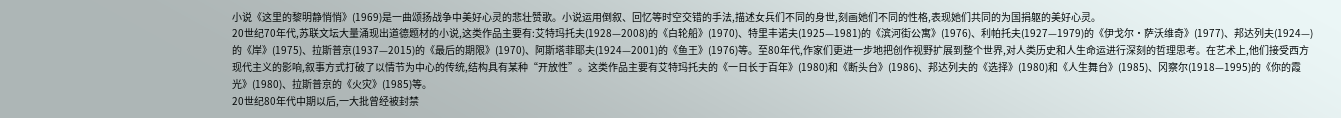小说《这里的黎明静悄悄》(1969)是一曲颂扬战争中美好心灵的悲壮赞歌。小说运用倒叙、回忆等时空交错的手法,描述女兵们不同的身世,刻画她们不同的性格,表现她们共同的为国捐躯的美好心灵。
20世纪70年代,苏联文坛大量涌现出道德题材的小说,这类作品主要有:艾特玛托夫(1928—2008)的《白轮船》(1970)、特里丰诺夫(1925—1981)的《滨河街公寓》(1976)、利帕托夫(1927—1979)的《伊戈尔·萨沃维奇》(1977)、邦达列夫(1924—)的《岸》(1975)、拉斯普京(1937—2015)的《最后的期限》(1970)、阿斯塔菲耶夫(1924—2001)的《鱼王》(1976)等。至80年代,作家们更进一步地把创作视野扩展到整个世界,对人类历史和人生命运进行深刻的哲理思考。在艺术上,他们接受西方现代主义的影响,叙事方式打破了以情节为中心的传统,结构具有某种“开放性”。这类作品主要有艾特玛托夫的《一日长于百年》(1980)和《断头台》(1986)、邦达列夫的《选择》(1980)和《人生舞台》(1985)、冈察尔(1918—1995)的《你的霞光》(1980)、拉斯普京的《火灾》(1985)等。
20世纪80年代中期以后,一大批曾经被封禁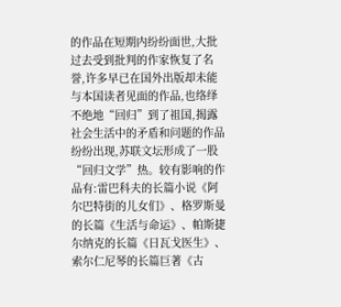的作品在短期内纷纷面世,大批过去受到批判的作家恢复了名誉,许多早已在国外出版却未能与本国读者见面的作品,也络绎不绝地“回归”到了祖国,揭露社会生活中的矛盾和问题的作品纷纷出现,苏联文坛形成了一股“回归文学”热。较有影响的作品有:雷巴科夫的长篇小说《阿尔巴特街的儿女们》、格罗斯曼的长篇《生活与命运》、帕斯捷尔纳克的长篇《日瓦戈医生》、索尔仁尼琴的长篇巨著《古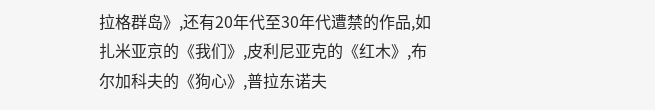拉格群岛》,还有20年代至30年代遭禁的作品,如扎米亚京的《我们》,皮利尼亚克的《红木》,布尔加科夫的《狗心》,普拉东诺夫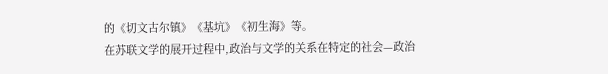的《切文古尔镇》《基坑》《初生海》等。
在苏联文学的展开过程中,政治与文学的关系在特定的社会—政治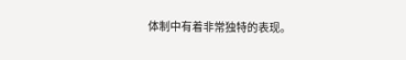体制中有着非常独特的表现。